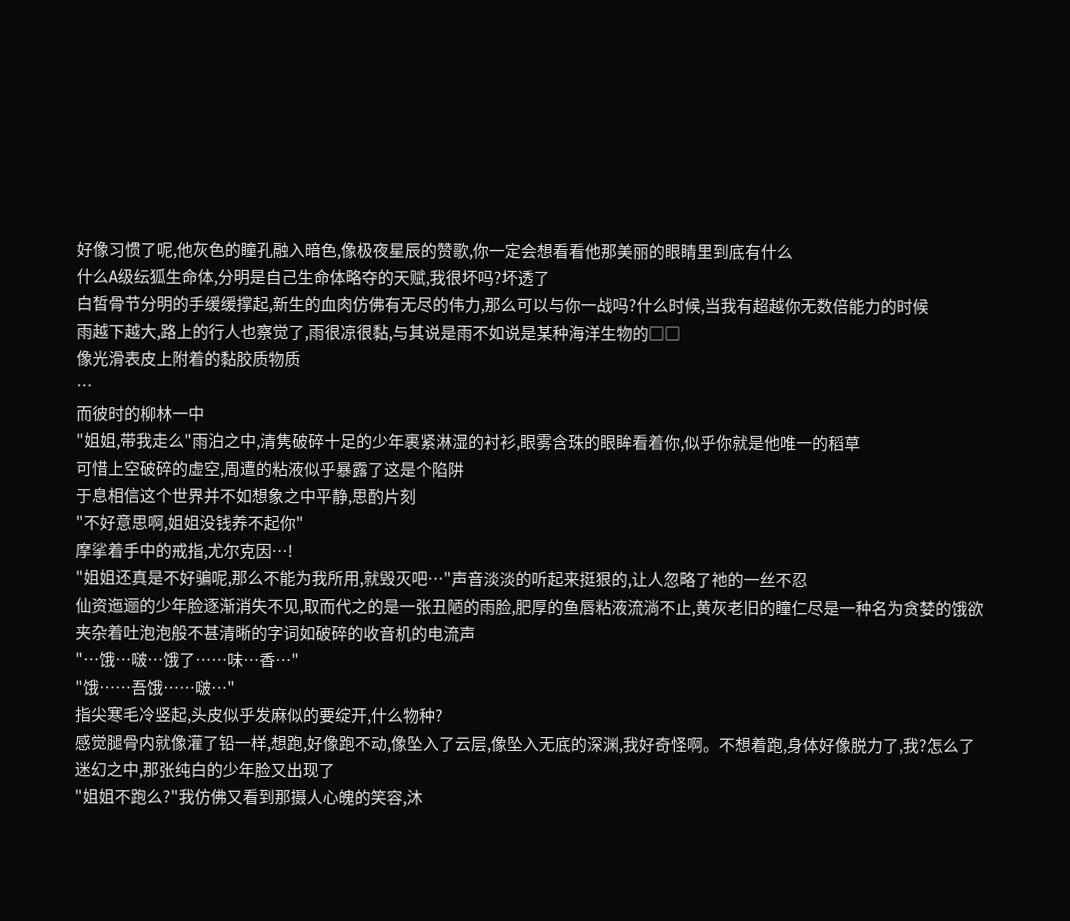好像习惯了呢,他灰色的瞳孔融入暗色,像极夜星辰的赞歌,你一定会想看看他那美丽的眼睛里到底有什么
什么A级纭狐生命体,分明是自己生命体略夺的天赋,我很坏吗?坏透了
白皙骨节分明的手缓缓撑起,新生的血肉仿佛有无尽的伟力,那么可以与你一战吗?什么时候,当我有超越你无数倍能力的时候
雨越下越大,路上的行人也察觉了,雨很凉很黏,与其说是雨不如说是某种海洋生物的□□
像光滑表皮上附着的黏胶质物质
…
而彼时的柳林一中
"姐姐,带我走么"雨泊之中,清隽破碎十足的少年裹紧淋湿的衬衫,眼雾含珠的眼眸看着你,似乎你就是他唯一的稻草
可惜上空破碎的虚空,周遭的粘液似乎暴露了这是个陷阱
于息相信这个世界并不如想象之中平静,思酌片刻
"不好意思啊,姐姐没钱养不起你"
摩挲着手中的戒指,尤尔克因…!
"姐姐还真是不好骗呢,那么不能为我所用,就毁灭吧…"声音淡淡的听起来挺狠的,让人忽略了祂的一丝不忍
仙资迤逦的少年脸逐渐消失不见,取而代之的是一张丑陋的雨脸,肥厚的鱼唇粘液流淌不止,黄灰老旧的瞳仁尽是一种名为贪婪的饿欲
夹杂着吐泡泡般不甚清晰的字词如破碎的收音机的电流声
"…饿…啵…饿了……味…香…"
"饿……吾饿……啵…"
指尖寒毛冷竖起,头皮似乎发麻似的要绽开,什么物种?
感觉腿骨内就像灌了铅一样,想跑,好像跑不动,像坠入了云层,像坠入无底的深渊,我好奇怪啊。不想着跑,身体好像脱力了,我?怎么了
迷幻之中,那张纯白的少年脸又出现了
"姐姐不跑么?"我仿佛又看到那摄人心魄的笑容,沐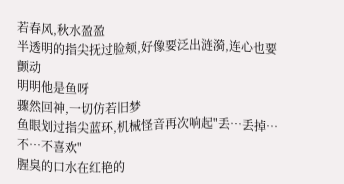若春风,秋水盈盈
半透明的指尖抚过脸颊,好像要泛出涟漪,连心也要颤动
明明他是鱼呀
骤然回神,一切仿若旧梦
鱼眼划过指尖蓝环,机械怪音再次响起"丢…丢掉…不…不喜欢"
腥臭的口水在红艳的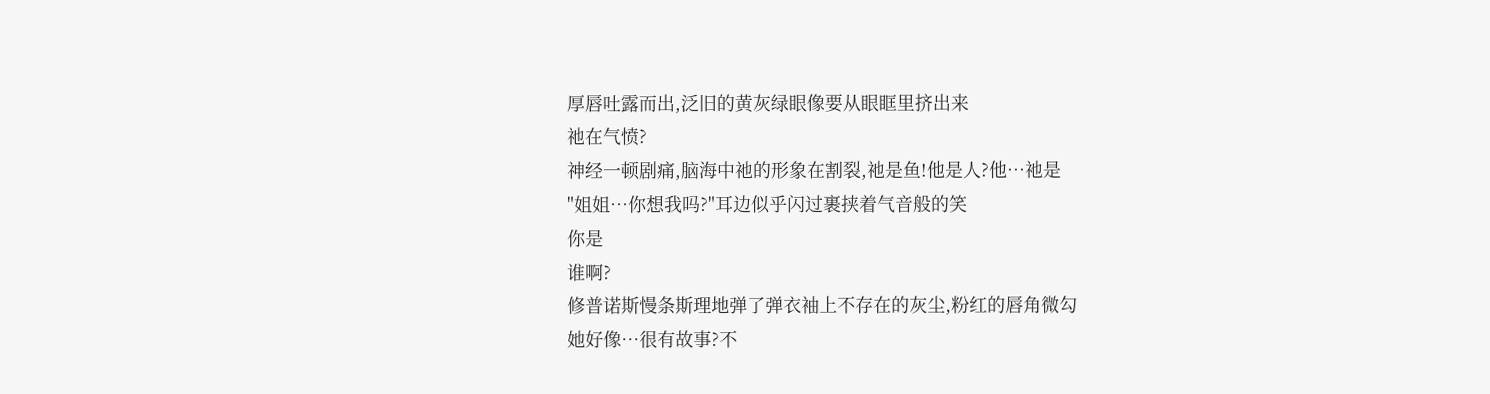厚唇吐露而出,泛旧的黄灰绿眼像要从眼眶里挤出来
祂在气愤?
神经一顿剧痛,脑海中祂的形象在割裂,祂是鱼!他是人?他…祂是
"姐姐…你想我吗?"耳边似乎闪过裹挟着气音般的笑
你是
谁啊?
修普诺斯慢条斯理地弹了弹衣袖上不存在的灰尘,粉红的唇角微勾
她好像…很有故事?不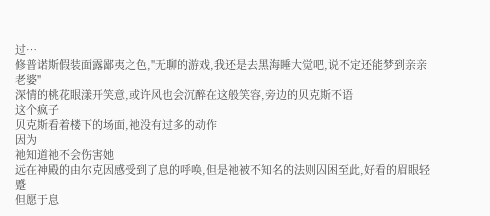过…
修普诺斯假装面露鄙夷之色,"无聊的游戏,我还是去黑海睡大觉吧,说不定还能梦到亲亲老婆"
深情的桃花眼漾开笑意,或许风也会沉醉在这般笑容,旁边的贝克斯不语
这个疯子
贝克斯看着楼下的场面,祂没有过多的动作
因为
祂知道祂不会伤害她
远在神殿的由尔克因感受到了息的呼唤,但是祂被不知名的法则囚困至此,好看的眉眼轻蹙
但愿于息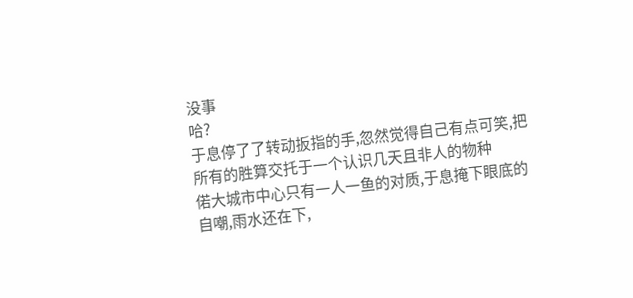没事
哈?
于息停了了转动扳指的手,忽然觉得自己有点可笑,把所有的胜算交托于一个认识几天且非人的物种
偌大城市中心只有一人一鱼的对质,于息掩下眼底的自嘲,雨水还在下,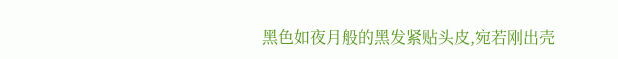黑色如夜月般的黑发紧贴头皮,宛若刚出壳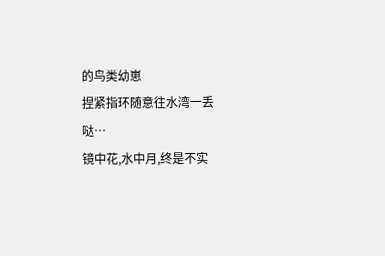的鸟类幼崽
捏紧指环随意往水湾一丢
哒…
镜中花,水中月,终是不实